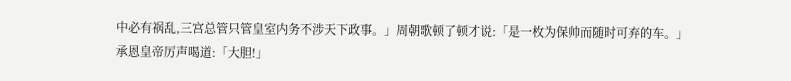中必有祸乱,三宫总管只管皇室内务不涉天下政事。」周朝歌顿了顿才说:「是一枚为保帅而随时可弃的车。」
承恩皇帝厉声喝道:「大胆!」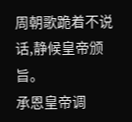周朝歌跪着不说话,静候皇帝颁旨。
承恩皇帝调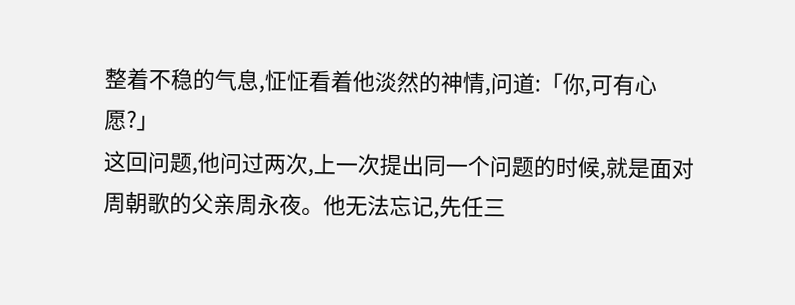整着不稳的气息,怔怔看着他淡然的神情,问道:「你,可有心愿?」
这回问题,他问过两次,上一次提出同一个问题的时候,就是面对周朝歌的父亲周永夜。他无法忘记,先任三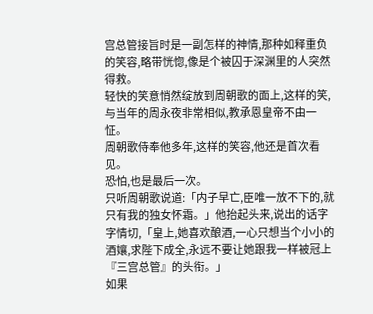宫总管接旨时是一副怎样的神情,那种如释重负的笑容,略带恍惚,像是个被囚于深渊里的人突然得救。
轻快的笑意悄然绽放到周朝歌的面上,这样的笑,与当年的周永夜非常相似,教承恩皇帝不由一怔。
周朝歌侍奉他多年,这样的笑容,他还是首次看见。
恐怕,也是最后一次。
只听周朝歌说道:「内子早亡,臣唯一放不下的,就只有我的独女怀霜。」他抬起头来,说出的话字字情切,「皇上,她喜欢酿酒,一心只想当个小小的酒孃,求陛下成全,永远不要让她跟我一样被冠上『三宫总管』的头衔。」
如果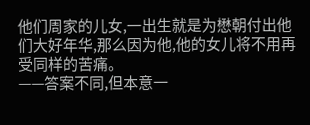他们周家的儿女,一出生就是为懋朝付出他们大好年华,那么因为他,他的女儿将不用再受同样的苦痛。
——答案不同,但本意一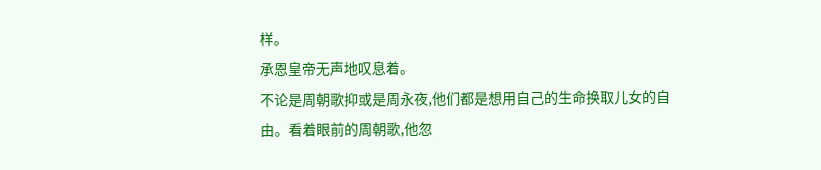样。
承恩皇帝无声地叹息着。
不论是周朝歌抑或是周永夜,他们都是想用自己的生命换取儿女的自由。看着眼前的周朝歌,他忽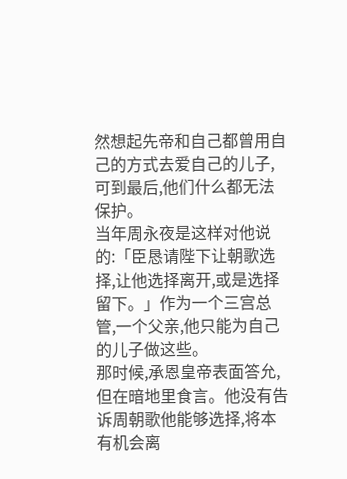然想起先帝和自己都曾用自己的方式去爱自己的儿子,可到最后,他们什么都无法保护。
当年周永夜是这样对他说的:「臣恳请陛下让朝歌选择,让他选择离开,或是选择留下。」作为一个三宫总管,一个父亲,他只能为自己的儿子做这些。
那时候,承恩皇帝表面答允,但在暗地里食言。他没有告诉周朝歌他能够选择,将本有机会离